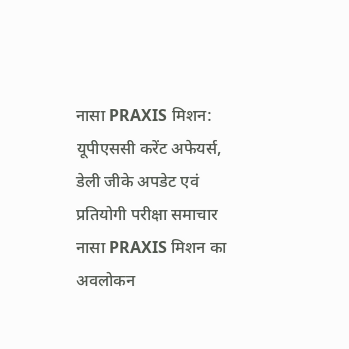नासा PRAXIS मिशन: यूपीएससी करेंट अफेयर्स, डेली जीके अपडेट एवं प्रतियोगी परीक्षा समाचार
नासा PRAXIS मिशन का अवलोकन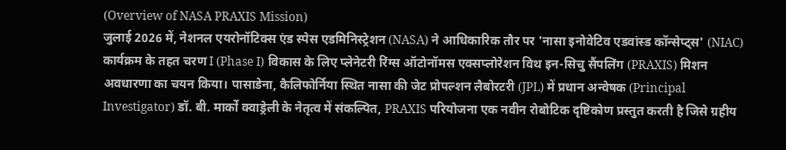(Overview of NASA PRAXIS Mission)
जुलाई 2026 में, नेशनल एयरोनॉटिक्स एंड स्पेस एडमिनिस्ट्रेशन (NASA) ने आधिकारिक तौर पर 'नासा इनोवेटिव एडवांस्ड कॉन्सेप्ट्स' (NIAC) कार्यक्रम के तहत चरण I (Phase I) विकास के लिए प्लेनेटरी रिंग्स ऑटोनॉमस एक्सप्लोरेशन विथ इन-सिचु सैंपलिंग (PRAXIS) मिशन अवधारणा का चयन किया। पासाडेना, कैलिफोर्निया स्थित नासा की जेट प्रोपल्शन लैबोरटरी (JPL) में प्रधान अन्वेषक (Principal Investigator) डॉ. बी. मार्को क्वाड्रेली के नेतृत्व में संकल्पित, PRAXIS परियोजना एक नवीन रोबोटिक दृष्टिकोण प्रस्तुत करती है जिसे ग्रहीय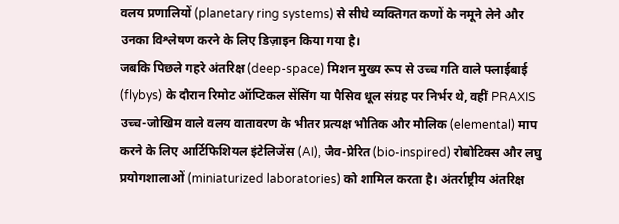वलय प्रणालियों (planetary ring systems) से सीधे व्यक्तिगत कणों के नमूने लेने और उनका विश्लेषण करने के लिए डिज़ाइन किया गया है।
जबकि पिछले गहरे अंतरिक्ष (deep-space) मिशन मुख्य रूप से उच्च गति वाले फ्लाईबाई (flybys) के दौरान रिमोट ऑप्टिकल सेंसिंग या पैसिव धूल संग्रह पर निर्भर थे, वहीं PRAXIS उच्च-जोखिम वाले वलय वातावरण के भीतर प्रत्यक्ष भौतिक और मौलिक (elemental) माप करने के लिए आर्टिफिशियल इंटेलिजेंस (AI), जैव-प्रेरित (bio-inspired) रोबोटिक्स और लघु प्रयोगशालाओं (miniaturized laboratories) को शामिल करता है। अंतर्राष्ट्रीय अंतरिक्ष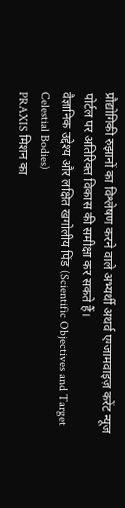प्रौद्योगिकी रुझानों का विश्लेषण करने वाले अभ्यर्थी अथर्व एग्जामवाइज़ करेंट न्यूज पोर्टल पर अतिरिक्त विकास की समीक्षा कर सकते हैं।
वैज्ञानिक उद्देश्य और लक्षित खगोलीय पिंड (Scientific Objectives and Target Celestial Bodies)
PRAXIS मिशन का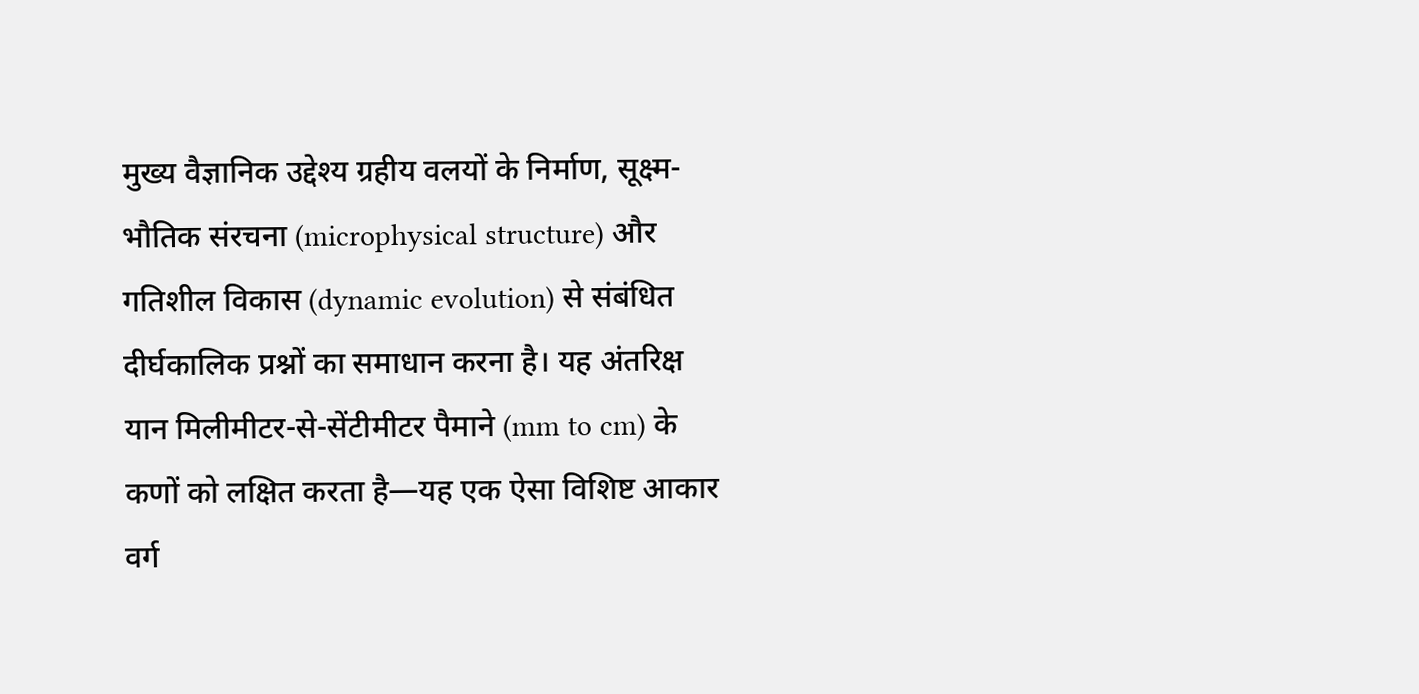मुख्य वैज्ञानिक उद्देश्य ग्रहीय वलयों के निर्माण, सूक्ष्म-भौतिक संरचना (microphysical structure) और गतिशील विकास (dynamic evolution) से संबंधित दीर्घकालिक प्रश्नों का समाधान करना है। यह अंतरिक्ष यान मिलीमीटर-से-सेंटीमीटर पैमाने (mm to cm) के कणों को लक्षित करता है—यह एक ऐसा विशिष्ट आकार वर्ग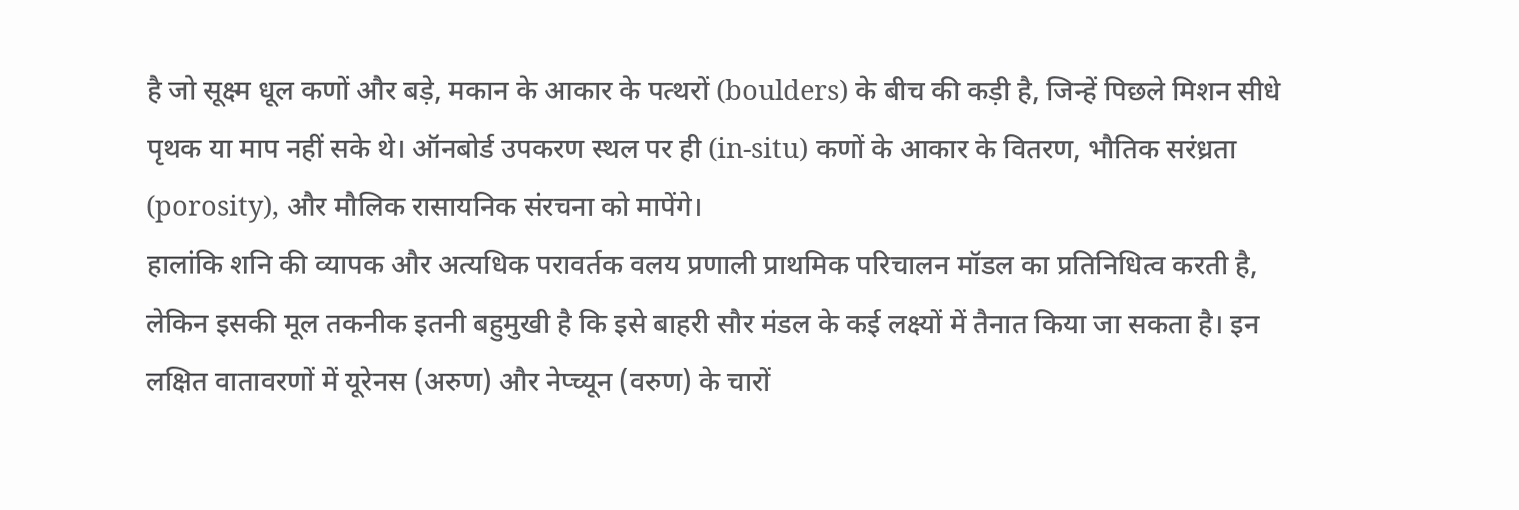है जो सूक्ष्म धूल कणों और बड़े, मकान के आकार के पत्थरों (boulders) के बीच की कड़ी है, जिन्हें पिछले मिशन सीधे पृथक या माप नहीं सके थे। ऑनबोर्ड उपकरण स्थल पर ही (in-situ) कणों के आकार के वितरण, भौतिक सरंध्रता (porosity), और मौलिक रासायनिक संरचना को मापेंगे।
हालांकि शनि की व्यापक और अत्यधिक परावर्तक वलय प्रणाली प्राथमिक परिचालन मॉडल का प्रतिनिधित्व करती है, लेकिन इसकी मूल तकनीक इतनी बहुमुखी है कि इसे बाहरी सौर मंडल के कई लक्ष्यों में तैनात किया जा सकता है। इन लक्षित वातावरणों में यूरेनस (अरुण) और नेप्च्यून (वरुण) के चारों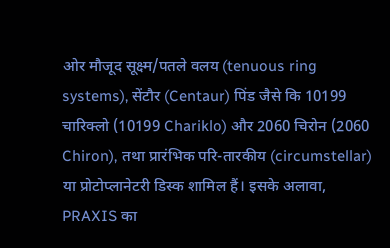ओर मौजूद सूक्ष्म/पतले वलय (tenuous ring systems), सेंटौर (Centaur) पिंड जैसे कि 10199 चारिक्लो (10199 Chariklo) और 2060 चिरोन (2060 Chiron), तथा प्रारंभिक परि-तारकीय (circumstellar) या प्रोटोप्लानेटरी डिस्क शामिल हैं। इसके अलावा, PRAXIS का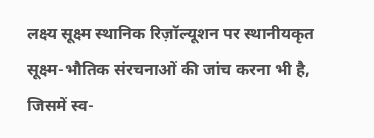लक्ष्य सूक्ष्म स्थानिक रिज़ॉल्यूशन पर स्थानीयकृत सूक्ष्म-भौतिक संरचनाओं की जांच करना भी है, जिसमें स्व-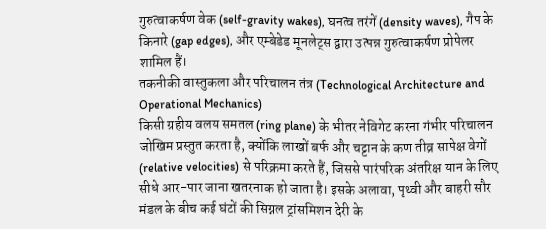गुरुत्वाकर्षण वेक (self-gravity wakes), घनत्व तरंगें (density waves), गैप के किनारे (gap edges), और एम्बेडेड मूनलेट्स द्वारा उत्पन्न गुरुत्वाकर्षण प्रोपेलर शामिल हैं।
तकनीकी वास्तुकला और परिचालन तंत्र (Technological Architecture and Operational Mechanics)
किसी ग्रहीय वलय समतल (ring plane) के भीतर नेविगेट करना गंभीर परिचालन जोखिम प्रस्तुत करता है, क्योंकि लाखों बर्फ और चट्टान के कण तीव्र सापेक्ष वेगों (relative velocities) से परिक्रमा करते हैं, जिससे पारंपरिक अंतरिक्ष यान के लिए सीधे आर-पार जाना खतरनाक हो जाता है। इसके अलावा, पृथ्वी और बाहरी सौर मंडल के बीच कई घंटों की सिग्नल ट्रांसमिशन देरी के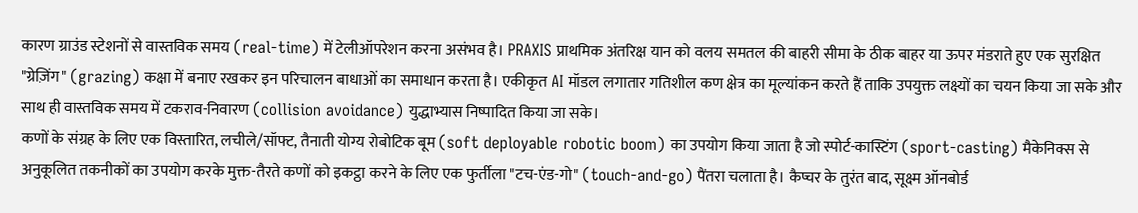कारण ग्राउंड स्टेशनों से वास्तविक समय (real-time) में टेलीऑपरेशन करना असंभव है। PRAXIS प्राथमिक अंतरिक्ष यान को वलय समतल की बाहरी सीमा के ठीक बाहर या ऊपर मंडराते हुए एक सुरक्षित "ग्रेज़िंग" (grazing) कक्षा में बनाए रखकर इन परिचालन बाधाओं का समाधान करता है। एकीकृत AI मॉडल लगातार गतिशील कण क्षेत्र का मूल्यांकन करते हैं ताकि उपयुक्त लक्ष्यों का चयन किया जा सके और साथ ही वास्तविक समय में टकराव-निवारण (collision avoidance) युद्धाभ्यास निष्पादित किया जा सके।
कणों के संग्रह के लिए एक विस्तारित, लचीले/सॉफ्ट, तैनाती योग्य रोबोटिक बूम (soft deployable robotic boom) का उपयोग किया जाता है जो स्पोर्ट-कास्टिंग (sport-casting) मैकेनिक्स से अनुकूलित तकनीकों का उपयोग करके मुक्त-तैरते कणों को इकट्ठा करने के लिए एक फुर्तीला "टच-एंड-गो" (touch-and-go) पैंतरा चलाता है। कैप्चर के तुरंत बाद, सूक्ष्म ऑनबोर्ड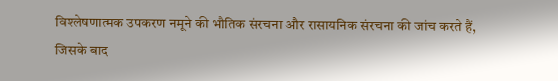विश्लेषणात्मक उपकरण नमूने की भौतिक संरचना और रासायनिक संरचना की जांच करते हैं, जिसके बाद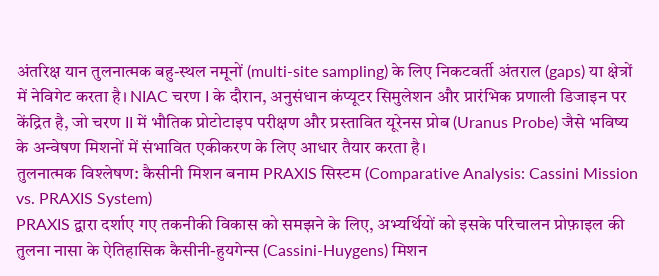अंतरिक्ष यान तुलनात्मक बहु-स्थल नमूनों (multi-site sampling) के लिए निकटवर्ती अंतराल (gaps) या क्षेत्रों में नेविगेट करता है। NIAC चरण I के दौरान, अनुसंधान कंप्यूटर सिमुलेशन और प्रारंभिक प्रणाली डिजाइन पर केंद्रित है, जो चरण II में भौतिक प्रोटोटाइप परीक्षण और प्रस्तावित यूरेनस प्रोब (Uranus Probe) जैसे भविष्य के अन्वेषण मिशनों में संभावित एकीकरण के लिए आधार तैयार करता है।
तुलनात्मक विश्लेषण: कैसीनी मिशन बनाम PRAXIS सिस्टम (Comparative Analysis: Cassini Mission vs. PRAXIS System)
PRAXIS द्वारा दर्शाए गए तकनीकी विकास को समझने के लिए, अभ्यर्थियों को इसके परिचालन प्रोफ़ाइल की तुलना नासा के ऐतिहासिक कैसीनी-हुयगेन्स (Cassini-Huygens) मिशन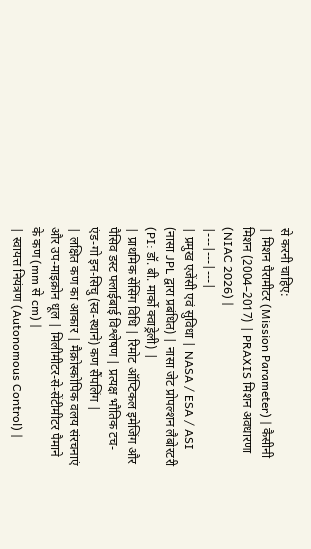से करनी चाहिए:
| मिशन पैरामीटर (Mission Parameter) | कैसीनी मिशन (2004–2017) | PRAXIS मिशन अवधारणा (NIAC 2026) |
|---|---|---|
| प्रमुख एजेंसी एवं सुविधा | NASA / ESA / ASI (नासा JPL द्वारा प्रबंधित) | नासा जेट प्रोपल्शन लैबोरटरी (PI: डॉ. बी. मार्को क्वाड्रेली) |
| प्राथमिक सेंसिंग विधि | रिमोट ऑप्टिकल इमेजिंग और पैसिव डस्ट फ्लाईबाई विश्लेषण | प्रत्यक्ष भौतिक टच-एंड-गो इन-सिचु (स्व-स्थाने) कण सैंपलिंग |
| लक्षित कण का आकार | मैक्रोस्कोपिक वलय संरचनाएं और उप-माइक्रोन धूल | मिलीमीटर-से-सेंटीमीटर पैमाने के कण (mm से cm) |
| स्वायत्त नियंत्रण (Autonomous Control) |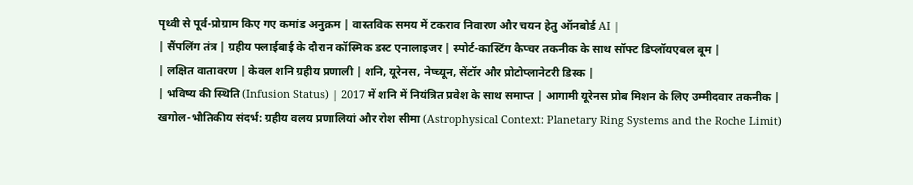पृथ्वी से पूर्व-प्रोग्राम किए गए कमांड अनुक्रम | वास्तविक समय में टकराव निवारण और चयन हेतु ऑनबोर्ड AI |
| सैंपलिंग तंत्र | ग्रहीय फ्लाईबाई के दौरान कॉस्मिक डस्ट एनालाइजर | स्पोर्ट-कास्टिंग कैप्चर तकनीक के साथ सॉफ्ट डिप्लॉयएबल बूम |
| लक्षित वातावरण | केवल शनि ग्रहीय प्रणाली | शनि, यूरेनस, नेप्च्यून, सेंटॉर और प्रोटोप्लानेटरी डिस्क |
| भविष्य की स्थिति (Infusion Status) | 2017 में शनि में नियंत्रित प्रवेश के साथ समाप्त | आगामी यूरेनस प्रोब मिशन के लिए उम्मीदवार तकनीक |
खगोल-भौतिकीय संदर्भ: ग्रहीय वलय प्रणालियां और रोश सीमा (Astrophysical Context: Planetary Ring Systems and the Roche Limit)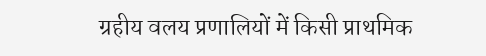ग्रहीय वलय प्रणालियों में किसी प्राथमिक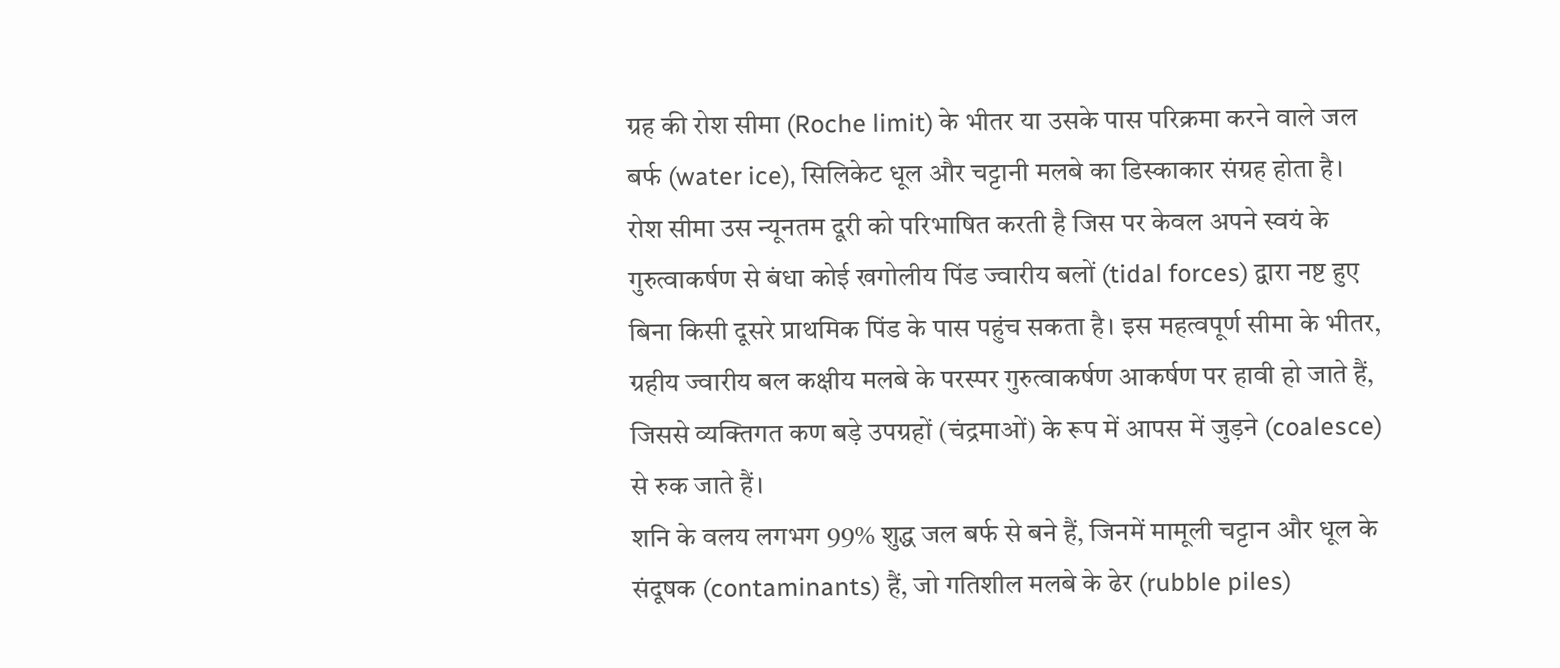ग्रह की रोश सीमा (Roche limit) के भीतर या उसके पास परिक्रमा करने वाले जल बर्फ (water ice), सिलिकेट धूल और चट्टानी मलबे का डिस्काकार संग्रह होता है। रोश सीमा उस न्यूनतम दूरी को परिभाषित करती है जिस पर केवल अपने स्वयं के गुरुत्वाकर्षण से बंधा कोई खगोलीय पिंड ज्वारीय बलों (tidal forces) द्वारा नष्ट हुए बिना किसी दूसरे प्राथमिक पिंड के पास पहुंच सकता है। इस महत्वपूर्ण सीमा के भीतर, ग्रहीय ज्वारीय बल कक्षीय मलबे के परस्पर गुरुत्वाकर्षण आकर्षण पर हावी हो जाते हैं, जिससे व्यक्तिगत कण बड़े उपग्रहों (चंद्रमाओं) के रूप में आपस में जुड़ने (coalesce) से रुक जाते हैं।
शनि के वलय लगभग 99% शुद्ध जल बर्फ से बने हैं, जिनमें मामूली चट्टान और धूल के संदूषक (contaminants) हैं, जो गतिशील मलबे के ढेर (rubble piles)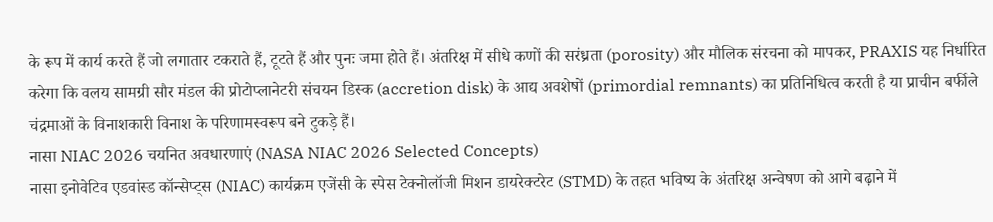के रूप में कार्य करते हैं जो लगातार टकराते हैं, टूटते हैं और पुनः जमा होते हैं। अंतरिक्ष में सीधे कणों की सरंध्रता (porosity) और मौलिक संरचना को मापकर, PRAXIS यह निर्धारित करेगा कि वलय सामग्री सौर मंडल की प्रोटोप्लानेटरी संचयन डिस्क (accretion disk) के आद्य अवशेषों (primordial remnants) का प्रतिनिधित्व करती है या प्राचीन बर्फीले चंद्रमाओं के विनाशकारी विनाश के परिणामस्वरूप बने टुकड़े हैं।
नासा NIAC 2026 चयनित अवधारणाएं (NASA NIAC 2026 Selected Concepts)
नासा इनोवेटिव एडवांस्ड कॉन्सेप्ट्स (NIAC) कार्यक्रम एजेंसी के स्पेस टेक्नोलॉजी मिशन डायरेक्टरेट (STMD) के तहत भविष्य के अंतरिक्ष अन्वेषण को आगे बढ़ाने में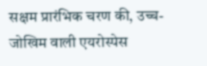सक्षम प्रारंभिक चरण की, उच्च-जोखिम वाली एयरोस्पेस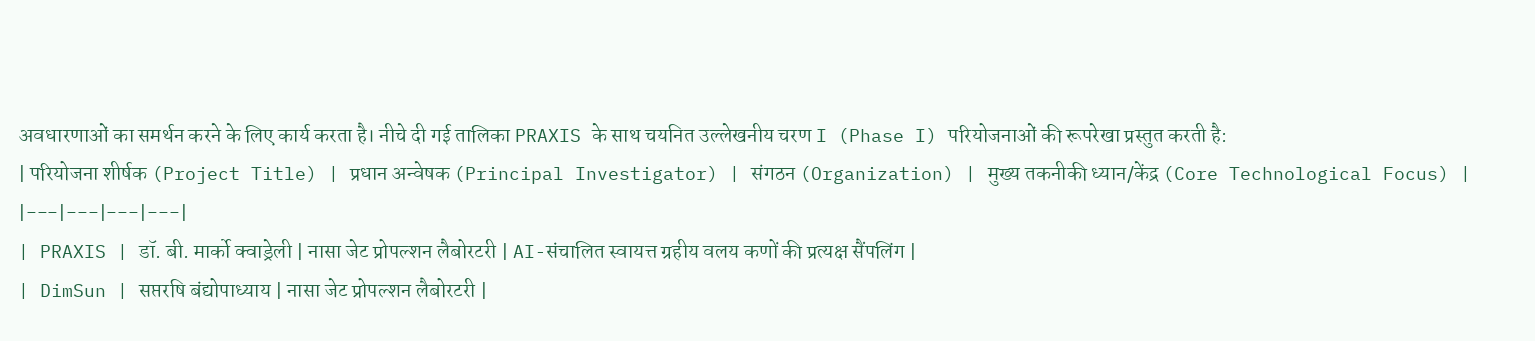अवधारणाओं का समर्थन करने के लिए कार्य करता है। नीचे दी गई तालिका PRAXIS के साथ चयनित उल्लेखनीय चरण I (Phase I) परियोजनाओं की रूपरेखा प्रस्तुत करती है:
| परियोजना शीर्षक (Project Title) | प्रधान अन्वेषक (Principal Investigator) | संगठन (Organization) | मुख्य तकनीकी ध्यान/केंद्र (Core Technological Focus) |
|---|---|---|---|
| PRAXIS | डॉ. बी. मार्को क्वाड्रेली | नासा जेट प्रोपल्शन लैबोरटरी | AI-संचालित स्वायत्त ग्रहीय वलय कणों की प्रत्यक्ष सैंपलिंग |
| DimSun | सप्तरषि बंद्योपाध्याय | नासा जेट प्रोपल्शन लैबोरटरी |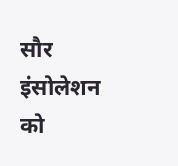सौर इंसोलेशन को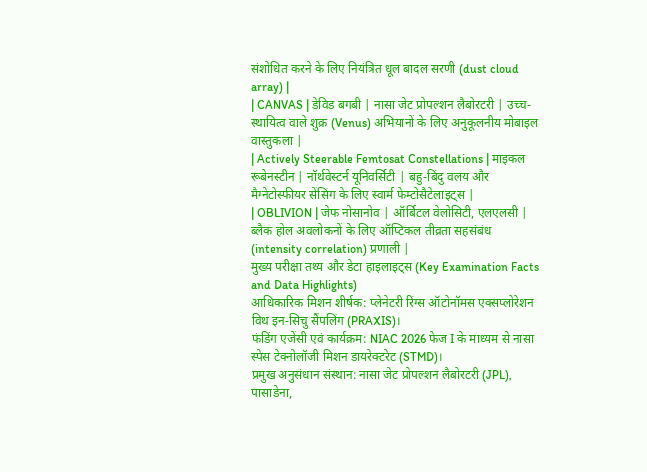संशोधित करने के लिए नियंत्रित धूल बादल सरणी (dust cloud array) |
| CANVAS | डेविड बगबी | नासा जेट प्रोपल्शन लैबोरटरी | उच्च-स्थायित्व वाले शुक्र (Venus) अभियानों के लिए अनुकूलनीय मोबाइल वास्तुकला |
| Actively Steerable Femtosat Constellations | माइकल रूबेनस्टीन | नॉर्थवेस्टर्न यूनिवर्सिटी | बहु-बिंदु वलय और मैग्नेटोस्फीयर सेंसिंग के लिए स्वार्म फेम्टोसैटेलाइट्स |
| OBLIVION | जेफ नोसानोव | ऑर्बिटल वेलोसिटी, एलएलसी | ब्लैक होल अवलोकनों के लिए ऑप्टिकल तीव्रता सहसंबंध (intensity correlation) प्रणाली |
मुख्य परीक्षा तथ्य और डेटा हाइलाइट्स (Key Examination Facts and Data Highlights)
आधिकारिक मिशन शीर्षक: प्लेनेटरी रिंग्स ऑटोनॉमस एक्सप्लोरेशन विथ इन-सिचु सैंपलिंग (PRAXIS)।
फंडिंग एजेंसी एवं कार्यक्रम: NIAC 2026 फेज I के माध्यम से नासा स्पेस टेक्नोलॉजी मिशन डायरेक्टरेट (STMD)।
प्रमुख अनुसंधान संस्थान: नासा जेट प्रोपल्शन लैबोरटरी (JPL), पासाडेना,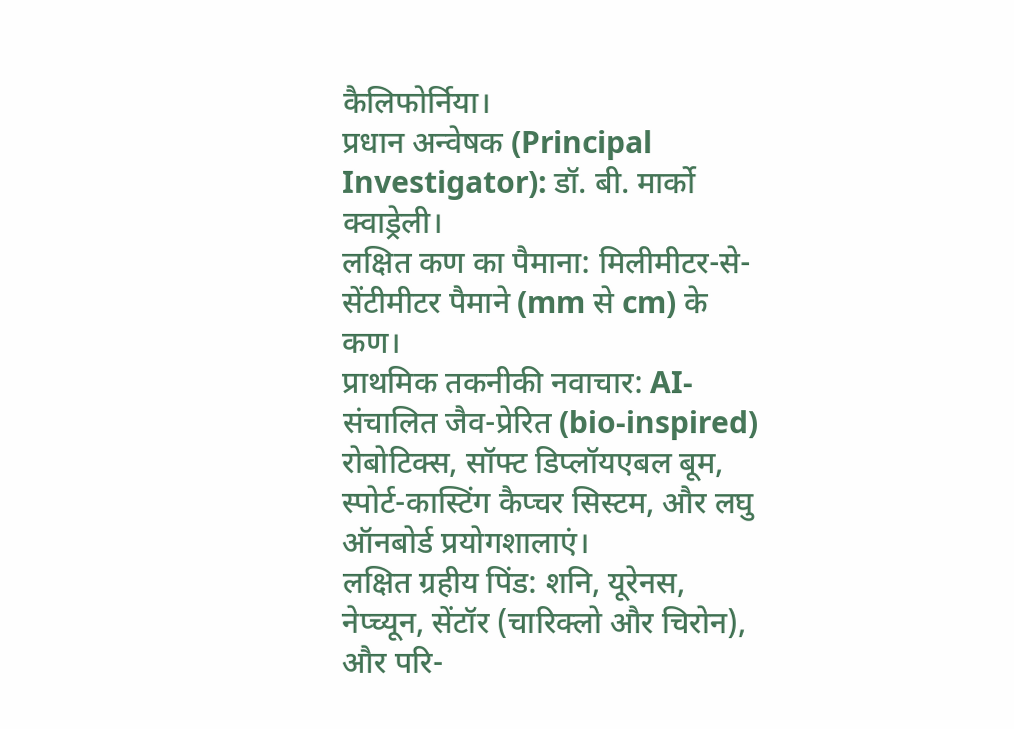कैलिफोर्निया।
प्रधान अन्वेषक (Principal Investigator): डॉ. बी. मार्को क्वाड्रेली।
लक्षित कण का पैमाना: मिलीमीटर-से-सेंटीमीटर पैमाने (mm से cm) के कण।
प्राथमिक तकनीकी नवाचार: AI-संचालित जैव-प्रेरित (bio-inspired) रोबोटिक्स, सॉफ्ट डिप्लॉयएबल बूम, स्पोर्ट-कास्टिंग कैप्चर सिस्टम, और लघु ऑनबोर्ड प्रयोगशालाएं।
लक्षित ग्रहीय पिंड: शनि, यूरेनस, नेप्च्यून, सेंटॉर (चारिक्लो और चिरोन), और परि-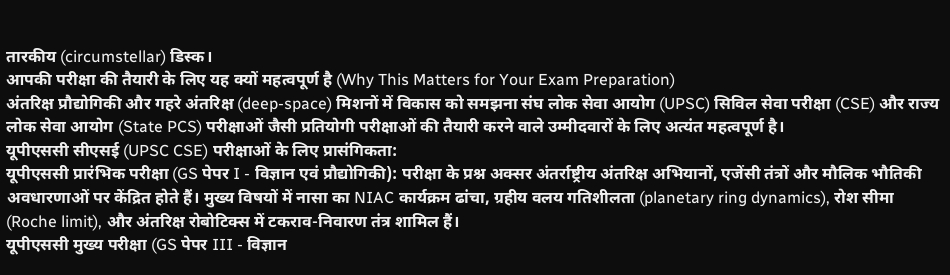तारकीय (circumstellar) डिस्क।
आपकी परीक्षा की तैयारी के लिए यह क्यों महत्वपूर्ण है (Why This Matters for Your Exam Preparation)
अंतरिक्ष प्रौद्योगिकी और गहरे अंतरिक्ष (deep-space) मिशनों में विकास को समझना संघ लोक सेवा आयोग (UPSC) सिविल सेवा परीक्षा (CSE) और राज्य लोक सेवा आयोग (State PCS) परीक्षाओं जैसी प्रतियोगी परीक्षाओं की तैयारी करने वाले उम्मीदवारों के लिए अत्यंत महत्वपूर्ण है।
यूपीएससी सीएसई (UPSC CSE) परीक्षाओं के लिए प्रासंगिकता:
यूपीएससी प्रारंभिक परीक्षा (GS पेपर I - विज्ञान एवं प्रौद्योगिकी): परीक्षा के प्रश्न अक्सर अंतर्राष्ट्रीय अंतरिक्ष अभियानों, एजेंसी तंत्रों और मौलिक भौतिकी अवधारणाओं पर केंद्रित होते हैं। मुख्य विषयों में नासा का NIAC कार्यक्रम ढांचा, ग्रहीय वलय गतिशीलता (planetary ring dynamics), रोश सीमा (Roche limit), और अंतरिक्ष रोबोटिक्स में टकराव-निवारण तंत्र शामिल हैं।
यूपीएससी मुख्य परीक्षा (GS पेपर III - विज्ञान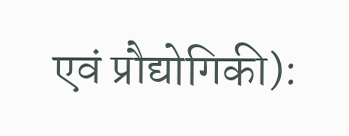एवं प्रौद्योगिकी):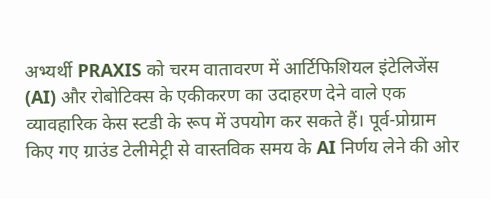अभ्यर्थी PRAXIS को चरम वातावरण में आर्टिफिशियल इंटेलिजेंस (AI) और रोबोटिक्स के एकीकरण का उदाहरण देने वाले एक व्यावहारिक केस स्टडी के रूप में उपयोग कर सकते हैं। पूर्व-प्रोग्राम किए गए ग्राउंड टेलीमेट्री से वास्तविक समय के AI निर्णय लेने की ओर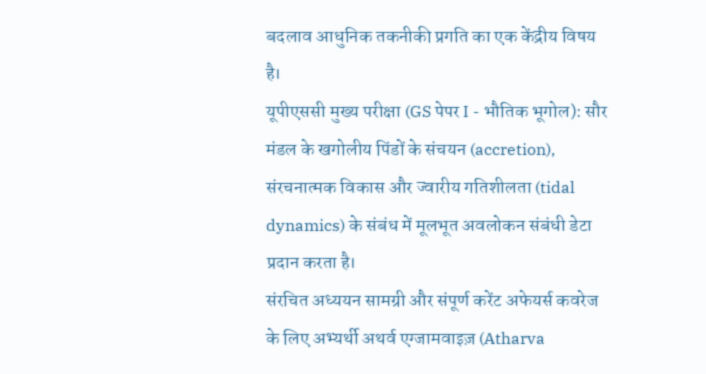बदलाव आधुनिक तकनीकी प्रगति का एक केंद्रीय विषय है।
यूपीएससी मुख्य परीक्षा (GS पेपर I - भौतिक भूगोल): सौर मंडल के खगोलीय पिंडों के संचयन (accretion), संरचनात्मक विकास और ज्वारीय गतिशीलता (tidal dynamics) के संबंध में मूलभूत अवलोकन संबंधी डेटा प्रदान करता है।
संरचित अध्ययन सामग्री और संपूर्ण करेंट अफेयर्स कवरेज के लिए अभ्यर्थी अथर्व एग्जामवाइज़ (Atharva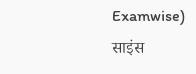Examwise) साइंस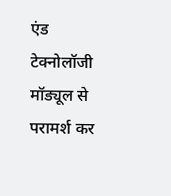एंड टेक्नोलॉजी मॉड्यूल से परामर्श कर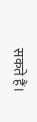सकते हैं।